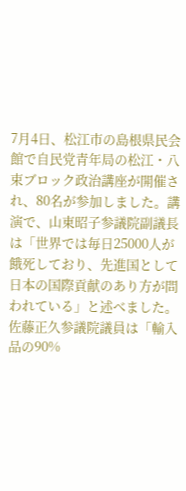7月4日、松江市の島根県民会館で自民党青年局の松江・八束ブロック政治講座が開催され、80名が参加しました。講演で、山東昭子参議院副議長は「世界では毎日25000人が餓死しており、先進国として日本の国際貢献のあり方が問われている」と述べました。佐藤正久参議院議員は「輸入品の90%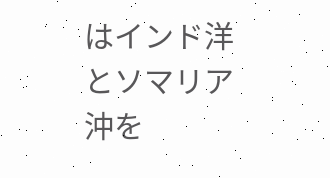はインド洋とソマリア沖を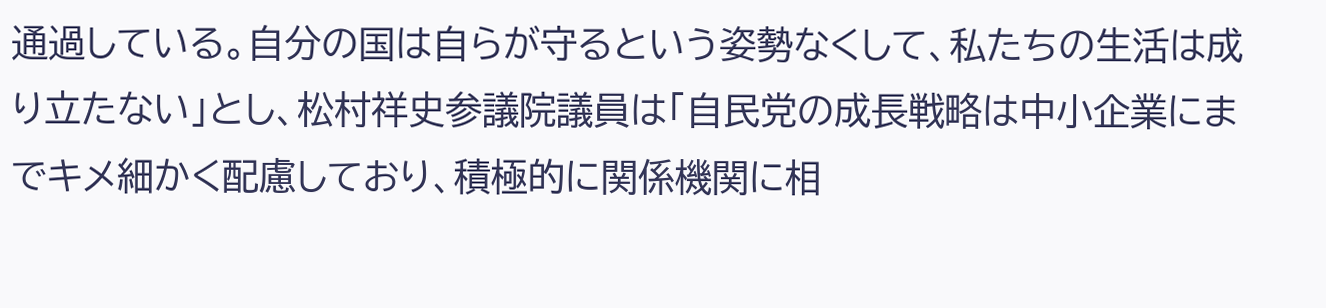通過している。自分の国は自らが守るという姿勢なくして、私たちの生活は成り立たない」とし、松村祥史参議院議員は「自民党の成長戦略は中小企業にまでキメ細かく配慮しており、積極的に関係機関に相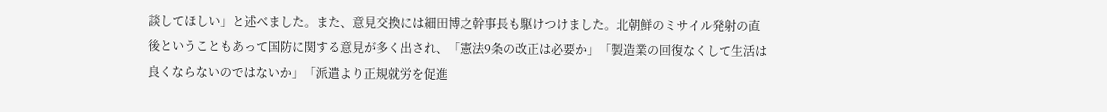談してほしい」と述べました。また、意見交換には細田博之幹事長も駆けつけました。北朝鮮のミサイル発射の直後ということもあって国防に関する意見が多く出され、「憲法9条の改正は必要か」「製造業の回復なくして生活は良くならないのではないか」「派遣より正規就労を促進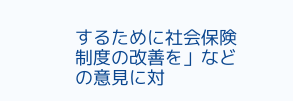するために社会保険制度の改善を」などの意見に対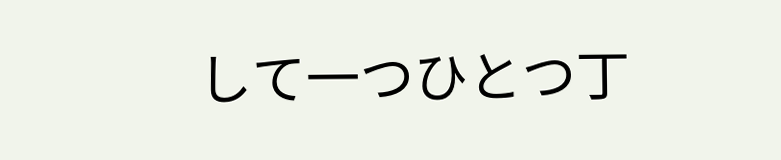して一つひとつ丁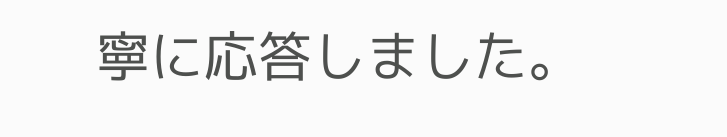寧に応答しました。